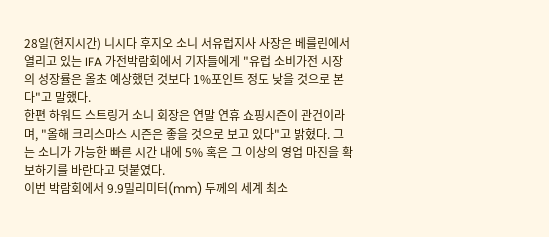28일(현지시간) 니시다 후지오 소니 서유럽지사 사장은 베를린에서 열리고 있는 IFA 가전박람회에서 기자들에게 "유럽 소비가전 시장의 성장률은 올초 예상했던 것보다 1%포인트 정도 낮을 것으로 본다"고 말했다.
한편 하워드 스트링거 소니 회장은 연말 연휴 쇼핑시즌이 관건이라며, "올해 크리스마스 시즌은 좋을 것으로 보고 있다"고 밝혔다. 그는 소니가 가능한 빠른 시간 내에 5% 혹은 그 이상의 영업 마진을 확보하기를 바란다고 덧붙였다.
이번 박람회에서 9.9밀리미터(mm) 두께의 세계 최소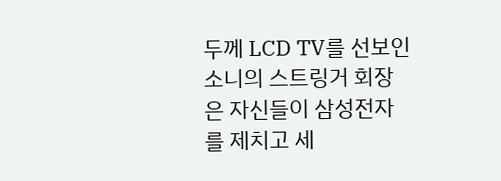두께 LCD TV를 선보인 소니의 스트링거 회장은 자신들이 삼성전자를 제치고 세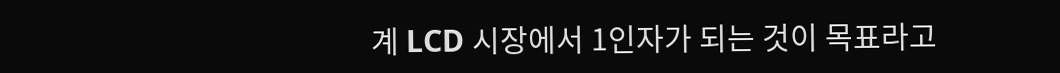계 LCD 시장에서 1인자가 되는 것이 목표라고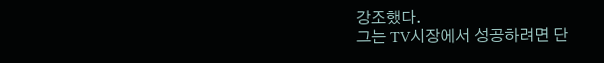강조했다.
그는 TV시장에서 성공하려면 단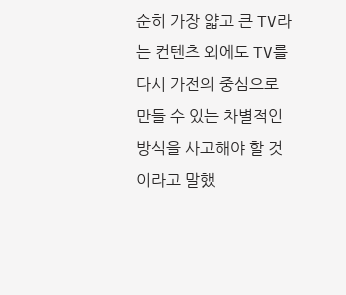순히 가장 얇고 큰 TV라는 컨텐츠 외에도 TV를 다시 가전의 중심으로 만들 수 있는 차별적인 방식을 사고해야 할 것이라고 말했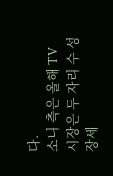다.
소니 측은 올해 TV시장은 두 자리 수 성장세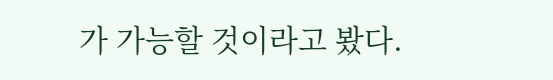가 가능할 것이라고 봤다.